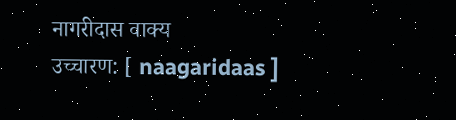नागरीदास वाक्य
उच्चारण: [ naagaridaas ]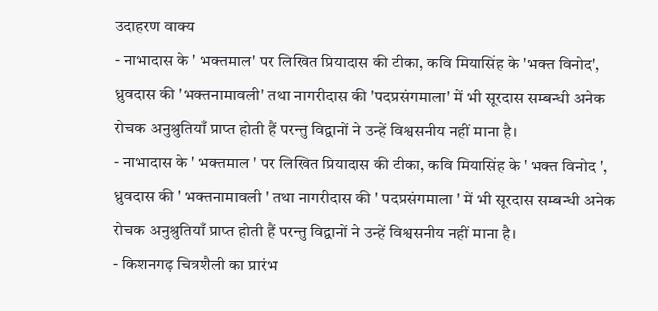उदाहरण वाक्य
- नाभादास के ' भक्तमाल' पर लिखित प्रियादास की टीका, कवि मियासिंह के 'भक्त विनोद', ध्रुवदास की 'भक्तनामावली' तथा नागरीदास की 'पदप्रसंगमाला' में भी सूरदास सम्बन्धी अनेक रोचक अनुश्रुतियाँ प्राप्त होती हैं परन्तु विद्वानों ने उन्हें विश्वसनीय नहीं माना है।
- नाभादास के ' भक्तमाल ' पर लिखित प्रियादास की टीका, कवि मियासिंह के ' भक्त विनोद ', ध्रुवदास की ' भक्तनामावली ' तथा नागरीदास की ' पदप्रसंगमाला ' में भी सूरदास सम्बन्धी अनेक रोचक अनुश्रुतियाँ प्राप्त होती हैं परन्तु विद्वानों ने उन्हें विश्वसनीय नहीं माना है।
- किशनगढ़ चित्रशैली का प्रारंभ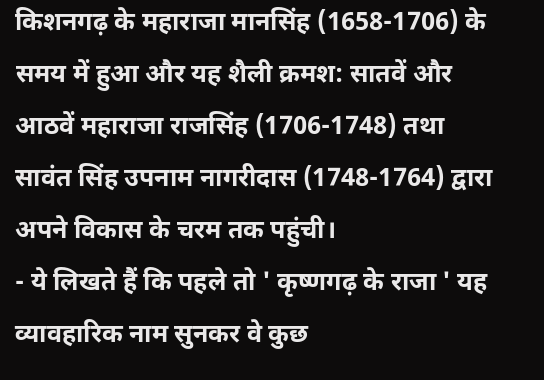किशनगढ़ के महाराजा मानसिंह (1658-1706) के समय में हुआ और यह शैली क्रमश: सातवें और आठवें महाराजा राजसिंह (1706-1748) तथा सावंत सिंह उपनाम नागरीदास (1748-1764) द्वारा अपने विकास के चरम तक पहुंची।
- ये लिखते हैं कि पहले तो ' कृष्णगढ़ के राजा ' यह व्यावहारिक नाम सुनकर वे कुछ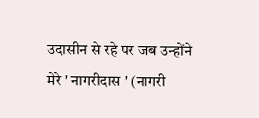उदासीन से रहे पर जब उन्होंने मेरे ' नागरीदास ' (नागरी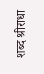शब्द श्रीराधा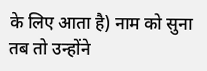के लिए आता है) नाम को सुना तब तो उन्होंने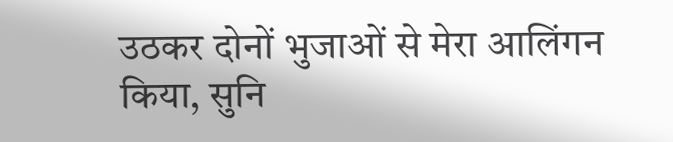उठकर दोनों भुजाओं से मेरा आलिंगन किया, सुनि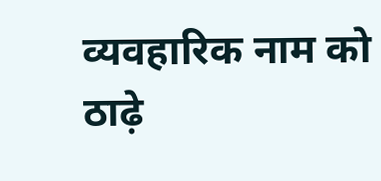व्यवहारिक नाम को ठाढ़े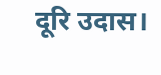दूरि उदास।